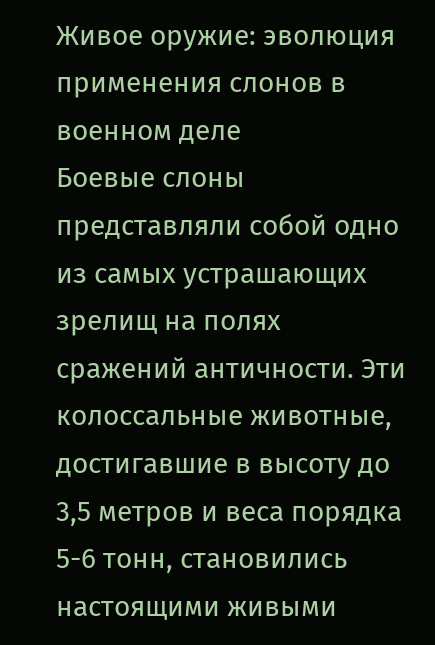Живое оружие: эволюция применения слонов в военном деле
Боевые слоны представляли собой одно из самых устрашающих зрелищ на полях сражений античности. Эти колоссальные животные, достигавшие в высоту до 3,5 метров и веса порядка 5-6 тонн, становились настоящими живыми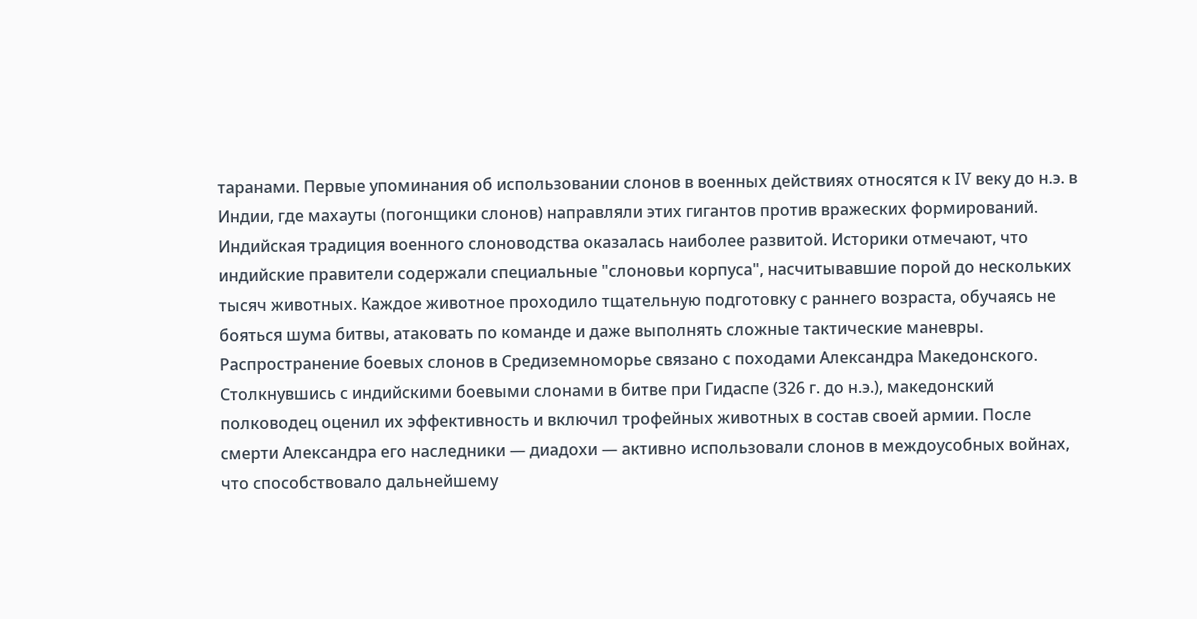таранами. Первые упоминания об использовании слонов в военных действиях относятся к IV веку до н.э. в Индии, где махауты (погонщики слонов) направляли этих гигантов против вражеских формирований.
Индийская традиция военного слоноводства оказалась наиболее развитой. Историки отмечают, что индийские правители содержали специальные "слоновьи корпуса", насчитывавшие порой до нескольких тысяч животных. Каждое животное проходило тщательную подготовку с раннего возраста, обучаясь не бояться шума битвы, атаковать по команде и даже выполнять сложные тактические маневры.
Распространение боевых слонов в Средиземноморье связано с походами Александра Македонского. Столкнувшись с индийскими боевыми слонами в битве при Гидаспе (326 г. до н.э.), македонский полководец оценил их эффективность и включил трофейных животных в состав своей армии. После смерти Александра его наследники — диадохи — активно использовали слонов в междоусобных войнах, что способствовало дальнейшему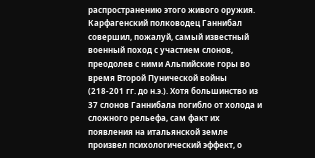распространению этого живого оружия.
Карфагенский полководец Ганнибал совершил, пожалуй, самый известный военный поход с участием слонов, преодолев с ними Альпийские горы во время Второй Пунической войны (218-201 гг. до н.э.). Хотя большинство из 37 слонов Ганнибала погибло от холода и сложного рельефа, сам факт их появления на итальянской земле произвел психологический эффект, о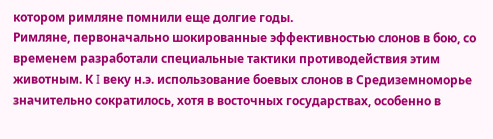котором римляне помнили еще долгие годы.
Римляне, первоначально шокированные эффективностью слонов в бою, со временем разработали специальные тактики противодействия этим животным. К I веку н.э. использование боевых слонов в Средиземноморье значительно сократилось, хотя в восточных государствах, особенно в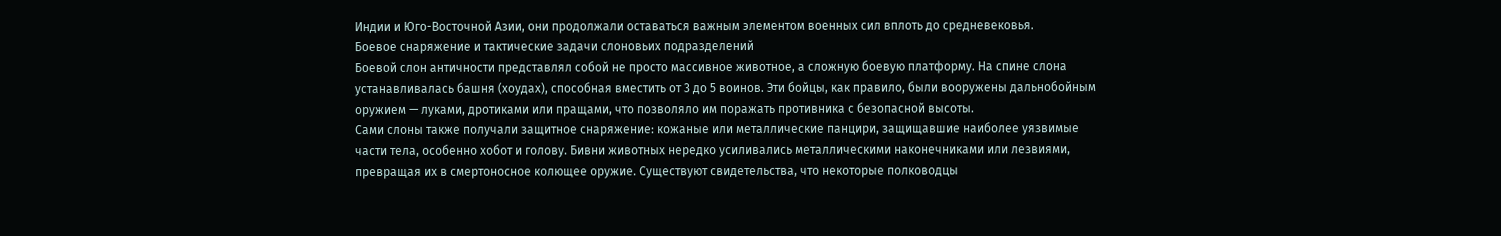Индии и Юго-Восточной Азии, они продолжали оставаться важным элементом военных сил вплоть до средневековья.
Боевое снаряжение и тактические задачи слоновьих подразделений
Боевой слон античности представлял собой не просто массивное животное, а сложную боевую платформу. На спине слона устанавливалась башня (хоудах), способная вместить от 3 до 5 воинов. Эти бойцы, как правило, были вооружены дальнобойным оружием — луками, дротиками или пращами, что позволяло им поражать противника с безопасной высоты.
Сами слоны также получали защитное снаряжение: кожаные или металлические панцири, защищавшие наиболее уязвимые части тела, особенно хобот и голову. Бивни животных нередко усиливались металлическими наконечниками или лезвиями, превращая их в смертоносное колющее оружие. Существуют свидетельства, что некоторые полководцы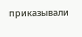приказывали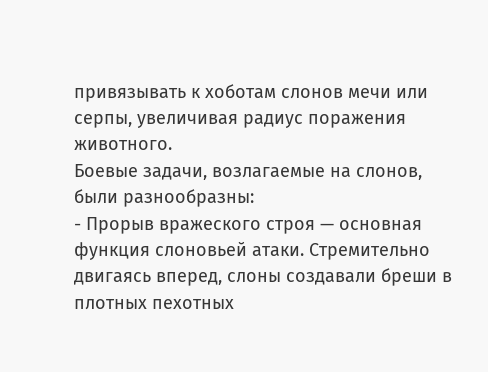привязывать к хоботам слонов мечи или серпы, увеличивая радиус поражения животного.
Боевые задачи, возлагаемые на слонов, были разнообразны:
- Прорыв вражеского строя — основная функция слоновьей атаки. Стремительно двигаясь вперед, слоны создавали бреши в плотных пехотных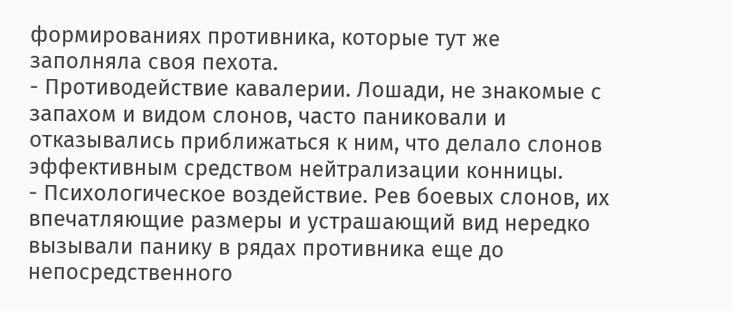формированиях противника, которые тут же заполняла своя пехота.
- Противодействие кавалерии. Лошади, не знакомые с запахом и видом слонов, часто паниковали и отказывались приближаться к ним, что делало слонов эффективным средством нейтрализации конницы.
- Психологическое воздействие. Рев боевых слонов, их впечатляющие размеры и устрашающий вид нередко вызывали панику в рядах противника еще до непосредственного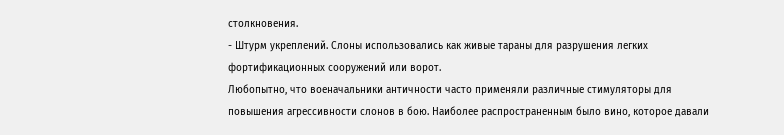столкновения.
- Штурм укреплений. Слоны использовались как живые тараны для разрушения легких фортификационных сооружений или ворот.
Любопытно, что военачальники античности часто применяли различные стимуляторы для повышения агрессивности слонов в бою. Наиболее распространенным было вино, которое давали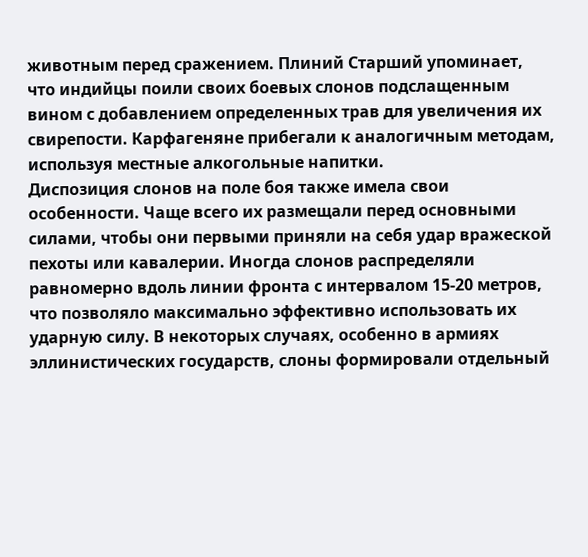животным перед сражением. Плиний Старший упоминает, что индийцы поили своих боевых слонов подслащенным вином с добавлением определенных трав для увеличения их свирепости. Карфагеняне прибегали к аналогичным методам, используя местные алкогольные напитки.
Диспозиция слонов на поле боя также имела свои особенности. Чаще всего их размещали перед основными силами, чтобы они первыми приняли на себя удар вражеской пехоты или кавалерии. Иногда слонов распределяли равномерно вдоль линии фронта с интервалом 15-20 метров, что позволяло максимально эффективно использовать их ударную силу. В некоторых случаях, особенно в армиях эллинистических государств, слоны формировали отдельный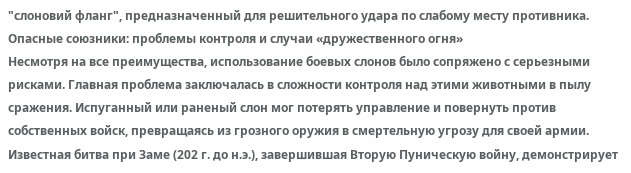"слоновий фланг", предназначенный для решительного удара по слабому месту противника.
Опасные союзники: проблемы контроля и случаи «дружественного огня»
Несмотря на все преимущества, использование боевых слонов было сопряжено с серьезными рисками. Главная проблема заключалась в сложности контроля над этими животными в пылу сражения. Испуганный или раненый слон мог потерять управление и повернуть против собственных войск, превращаясь из грозного оружия в смертельную угрозу для своей армии.
Известная битва при Заме (202 г. до н.э.), завершившая Вторую Пуническую войну, демонстрирует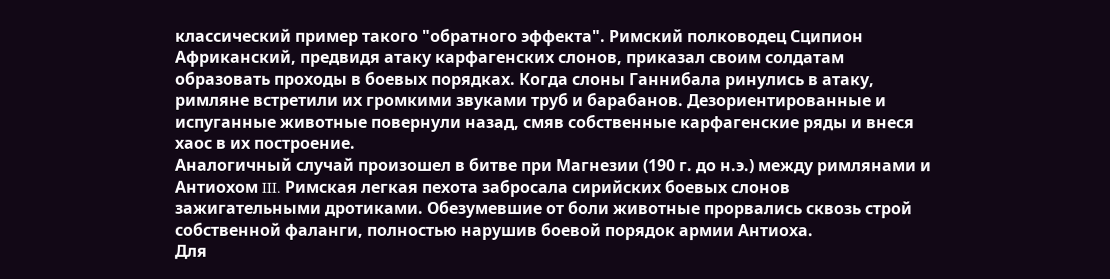классический пример такого "обратного эффекта". Римский полководец Сципион Африканский, предвидя атаку карфагенских слонов, приказал своим солдатам образовать проходы в боевых порядках. Когда слоны Ганнибала ринулись в атаку, римляне встретили их громкими звуками труб и барабанов. Дезориентированные и испуганные животные повернули назад, смяв собственные карфагенские ряды и внеся хаос в их построение.
Аналогичный случай произошел в битве при Магнезии (190 г. до н.э.) между римлянами и Антиохом III. Римская легкая пехота забросала сирийских боевых слонов зажигательными дротиками. Обезумевшие от боли животные прорвались сквозь строй собственной фаланги, полностью нарушив боевой порядок армии Антиоха.
Для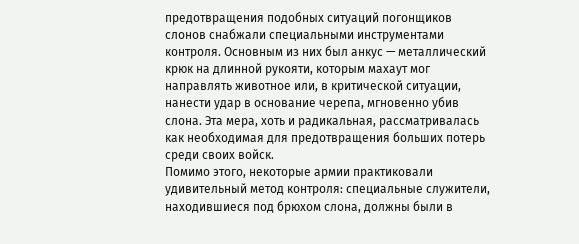предотвращения подобных ситуаций погонщиков слонов снабжали специальными инструментами контроля. Основным из них был анкус — металлический крюк на длинной рукояти, которым махаут мог направлять животное или, в критической ситуации, нанести удар в основание черепа, мгновенно убив слона. Эта мера, хоть и радикальная, рассматривалась как необходимая для предотвращения больших потерь среди своих войск.
Помимо этого, некоторые армии практиковали удивительный метод контроля: специальные служители, находившиеся под брюхом слона, должны были в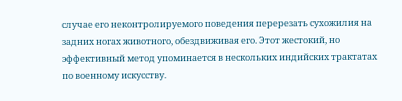случае его неконтролируемого поведения перерезать сухожилия на задних ногах животного, обездвиживая его. Этот жестокий, но эффективный метод упоминается в нескольких индийских трактатах по военному искусству.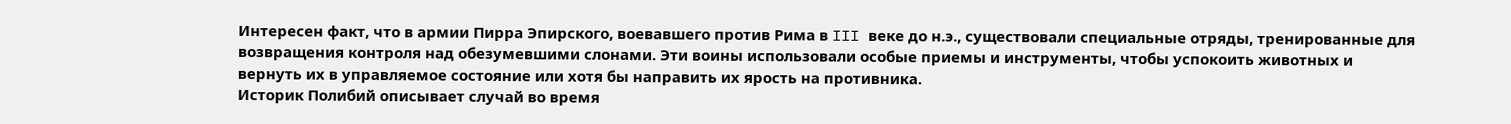Интересен факт, что в армии Пирра Эпирского, воевавшего против Рима в III веке до н.э., существовали специальные отряды, тренированные для возвращения контроля над обезумевшими слонами. Эти воины использовали особые приемы и инструменты, чтобы успокоить животных и вернуть их в управляемое состояние или хотя бы направить их ярость на противника.
Историк Полибий описывает случай во время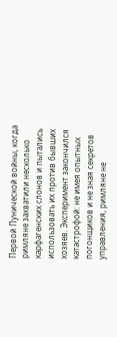Первой Пунической войны, когда римляне захватили несколько карфагенских слонов и пытались использовать их против бывших хозяев. Эксперимент закончился катастрофой: не имея опытных погонщиков и не зная секретов управления, римляне не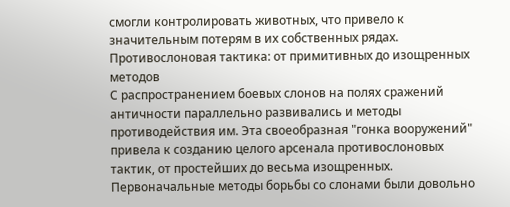смогли контролировать животных, что привело к значительным потерям в их собственных рядах.
Противоcлоновая тактика: от примитивных до изощренных методов
С распространением боевых слонов на полях сражений античности параллельно развивались и методы противодействия им. Эта своеобразная "гонка вооружений" привела к созданию целого арсенала противослоновых тактик, от простейших до весьма изощренных.
Первоначальные методы борьбы со слонами были довольно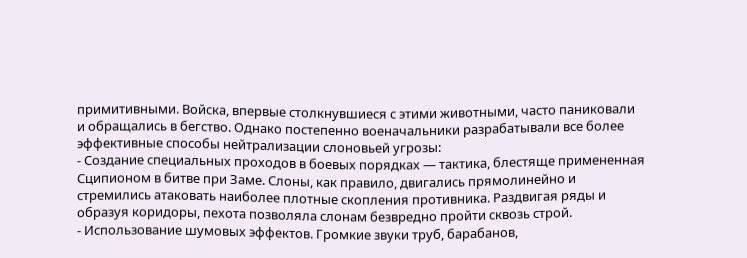примитивными. Войска, впервые столкнувшиеся с этими животными, часто паниковали и обращались в бегство. Однако постепенно военачальники разрабатывали все более эффективные способы нейтрализации слоновьей угрозы:
- Создание специальных проходов в боевых порядках — тактика, блестяще примененная Сципионом в битве при Заме. Слоны, как правило, двигались прямолинейно и стремились атаковать наиболее плотные скопления противника. Раздвигая ряды и образуя коридоры, пехота позволяла слонам безвредно пройти сквозь строй.
- Использование шумовых эффектов. Громкие звуки труб, барабанов,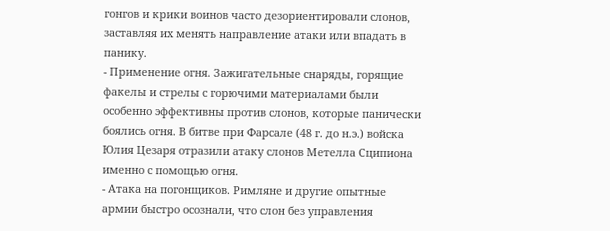гонгов и крики воинов часто дезориентировали слонов, заставляя их менять направление атаки или впадать в панику.
- Применение огня. Зажигательные снаряды, горящие факелы и стрелы с горючими материалами были особенно эффективны против слонов, которые панически боялись огня. В битве при Фарсале (48 г. до н.э.) войска Юлия Цезаря отразили атаку слонов Метелла Сципиона именно с помощью огня.
- Атака на погонщиков. Римляне и другие опытные армии быстро осознали, что слон без управления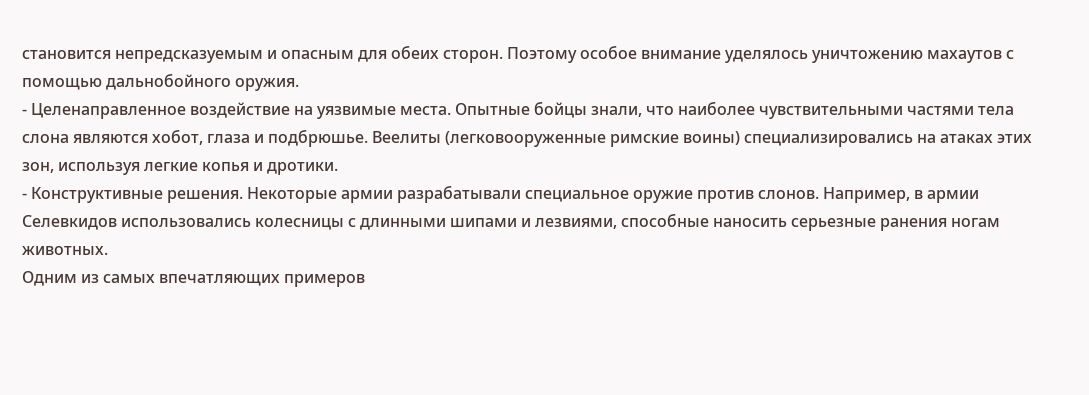становится непредсказуемым и опасным для обеих сторон. Поэтому особое внимание уделялось уничтожению махаутов с помощью дальнобойного оружия.
- Целенаправленное воздействие на уязвимые места. Опытные бойцы знали, что наиболее чувствительными частями тела слона являются хобот, глаза и подбрюшье. Веелиты (легковооруженные римские воины) специализировались на атаках этих зон, используя легкие копья и дротики.
- Конструктивные решения. Некоторые армии разрабатывали специальное оружие против слонов. Например, в армии Селевкидов использовались колесницы с длинными шипами и лезвиями, способные наносить серьезные ранения ногам животных.
Одним из самых впечатляющих примеров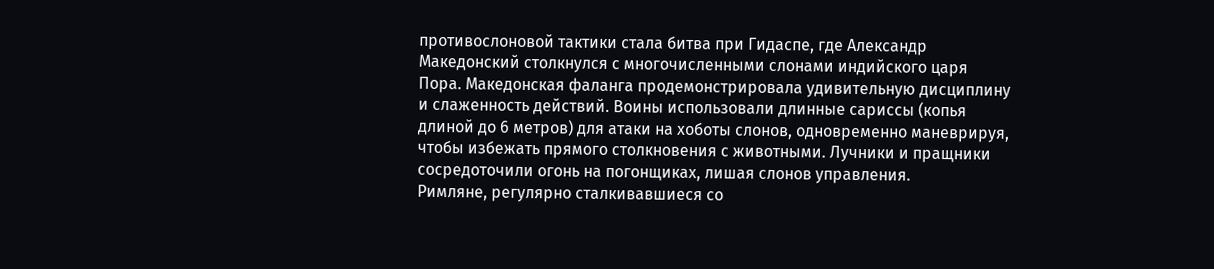противослоновой тактики стала битва при Гидаспе, где Александр Македонский столкнулся с многочисленными слонами индийского царя Пора. Македонская фаланга продемонстрировала удивительную дисциплину и слаженность действий. Воины использовали длинные сариссы (копья длиной до 6 метров) для атаки на хоботы слонов, одновременно маневрируя, чтобы избежать прямого столкновения с животными. Лучники и пращники сосредоточили огонь на погонщиках, лишая слонов управления.
Римляне, регулярно сталкивавшиеся со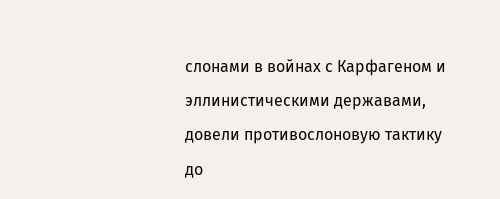слонами в войнах с Карфагеном и эллинистическими державами, довели противослоновую тактику до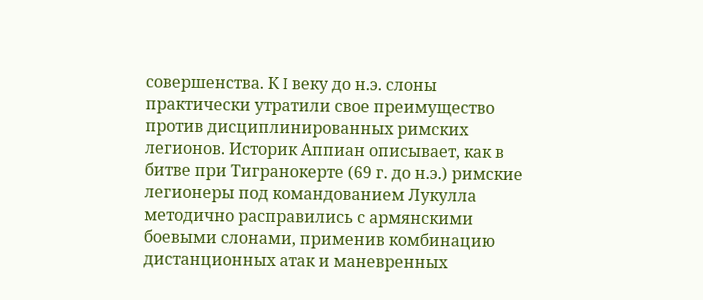совершенства. К I веку до н.э. слоны практически утратили свое преимущество против дисциплинированных римских легионов. Историк Аппиан описывает, как в битве при Тигранокерте (69 г. до н.э.) римские легионеры под командованием Лукулла методично расправились с армянскими боевыми слонами, применив комбинацию дистанционных атак и маневренных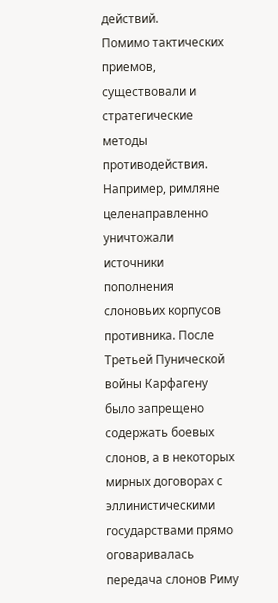действий.
Помимо тактических приемов, существовали и стратегические методы противодействия. Например, римляне целенаправленно уничтожали источники пополнения слоновьих корпусов противника. После Третьей Пунической войны Карфагену было запрещено содержать боевых слонов, а в некоторых мирных договорах с эллинистическими государствами прямо оговаривалась передача слонов Риму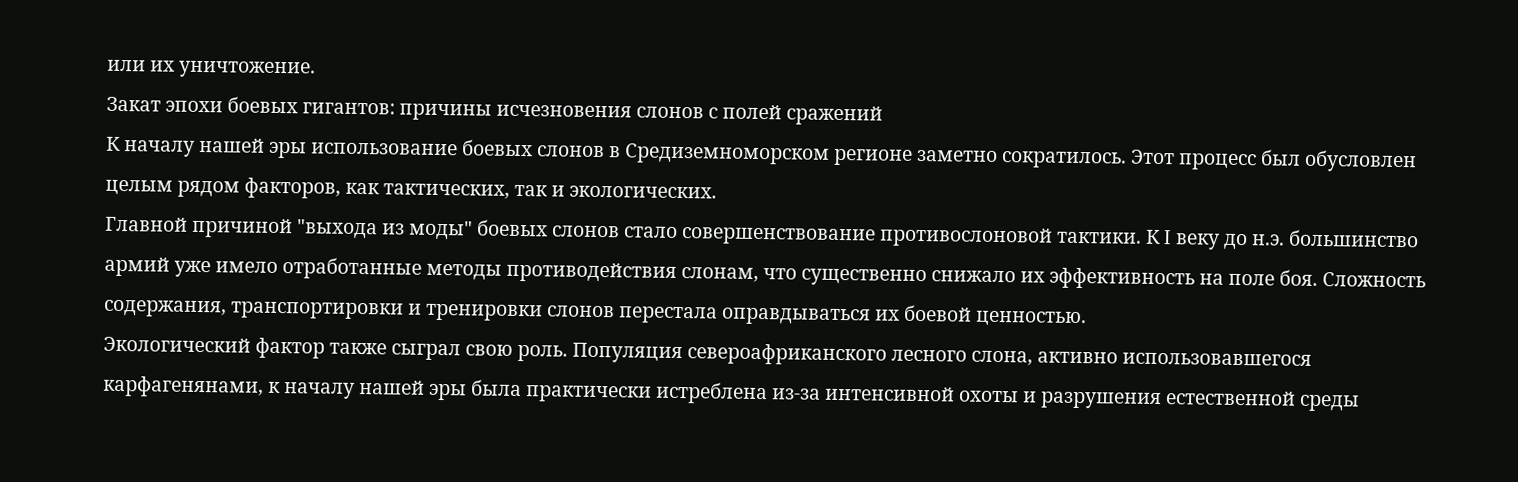или их уничтожение.
Закат эпохи боевых гигантов: причины исчезновения слонов с полей сражений
К началу нашей эры использование боевых слонов в Средиземноморском регионе заметно сократилось. Этот процесс был обусловлен целым рядом факторов, как тактических, так и экологических.
Главной причиной "выхода из моды" боевых слонов стало совершенствование противослоновой тактики. К I веку до н.э. большинство армий уже имело отработанные методы противодействия слонам, что существенно снижало их эффективность на поле боя. Сложность содержания, транспортировки и тренировки слонов перестала оправдываться их боевой ценностью.
Экологический фактор также сыграл свою роль. Популяция североафриканского лесного слона, активно использовавшегося карфагенянами, к началу нашей эры была практически истреблена из-за интенсивной охоты и разрушения естественной среды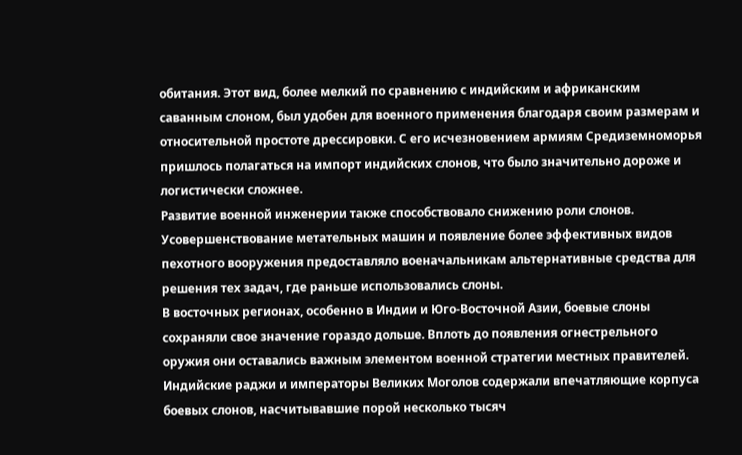обитания. Этот вид, более мелкий по сравнению с индийским и африканским саванным слоном, был удобен для военного применения благодаря своим размерам и относительной простоте дрессировки. С его исчезновением армиям Средиземноморья пришлось полагаться на импорт индийских слонов, что было значительно дороже и логистически сложнее.
Развитие военной инженерии также способствовало снижению роли слонов. Усовершенствование метательных машин и появление более эффективных видов пехотного вооружения предоставляло военачальникам альтернативные средства для решения тех задач, где раньше использовались слоны.
В восточных регионах, особенно в Индии и Юго-Восточной Азии, боевые слоны сохраняли свое значение гораздо дольше. Вплоть до появления огнестрельного оружия они оставались важным элементом военной стратегии местных правителей. Индийские раджи и императоры Великих Моголов содержали впечатляющие корпуса боевых слонов, насчитывавшие порой несколько тысяч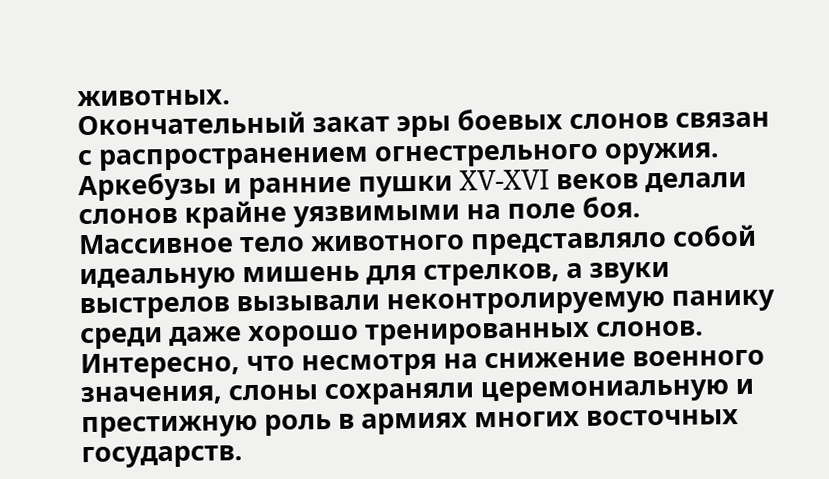животных.
Окончательный закат эры боевых слонов связан с распространением огнестрельного оружия. Аркебузы и ранние пушки XV-XVI веков делали слонов крайне уязвимыми на поле боя. Массивное тело животного представляло собой идеальную мишень для стрелков, а звуки выстрелов вызывали неконтролируемую панику среди даже хорошо тренированных слонов.
Интересно, что несмотря на снижение военного значения, слоны сохраняли церемониальную и престижную роль в армиях многих восточных государств.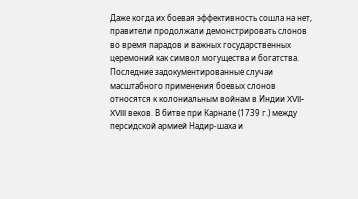Даже когда их боевая эффективность сошла на нет, правители продолжали демонстрировать слонов во время парадов и важных государственных церемоний как символ могущества и богатства.
Последние задокументированные случаи масштабного применения боевых слонов относятся к колониальным войнам в Индии XVII-XVIII веков. В битве при Карнале (1739 г.) между персидской армией Надир-шаха и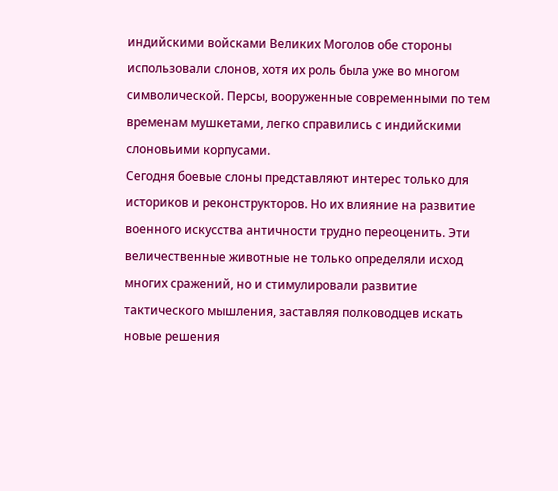индийскими войсками Великих Моголов обе стороны использовали слонов, хотя их роль была уже во многом символической. Персы, вооруженные современными по тем временам мушкетами, легко справились с индийскими слоновьими корпусами.
Сегодня боевые слоны представляют интерес только для историков и реконструкторов. Но их влияние на развитие военного искусства античности трудно переоценить. Эти величественные животные не только определяли исход многих сражений, но и стимулировали развитие тактического мышления, заставляя полководцев искать новые решения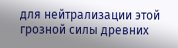для нейтрализации этой грозной силы древних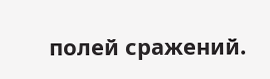полей сражений.